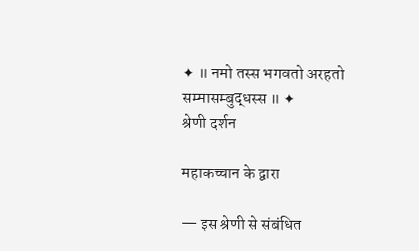✦ ॥ नमो तस्स भगवतो अरहतो सम्मासम्बुद्धस्स ॥ ✦
श्रेणी दर्शन

महाकच्चान के द्वारा

— इस श्रेणी से संबंधित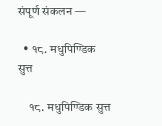संपूर्ण संकलन —

  • १८. मधुपिण्डिक सुत्त

    १८. मधुपिण्डिक सुत्त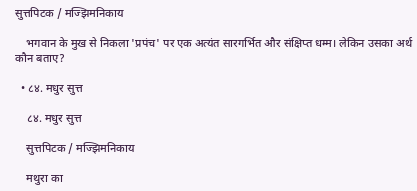सुत्तपिटक / मज्झिमनिकाय

    भगवान के मुख से निकला 'प्रपंच' पर एक अत्यंत सारगर्भित और संक्षिप्त धम्म। लेकिन उसका अर्थ कौन बताए?

  • ८४. मधुर सुत्त

    ८४. मधुर सुत्त

    सुत्तपिटक / मज्झिमनिकाय

    मथुरा का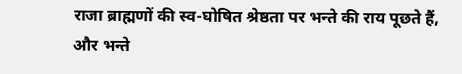राजा ब्राह्मणों की स्व-घोषित श्रेष्ठता पर भन्ते की राय पूछते हैं, और भन्ते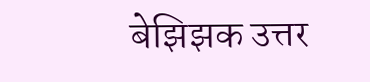बेझिझक उत्तर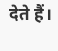देते हैं।